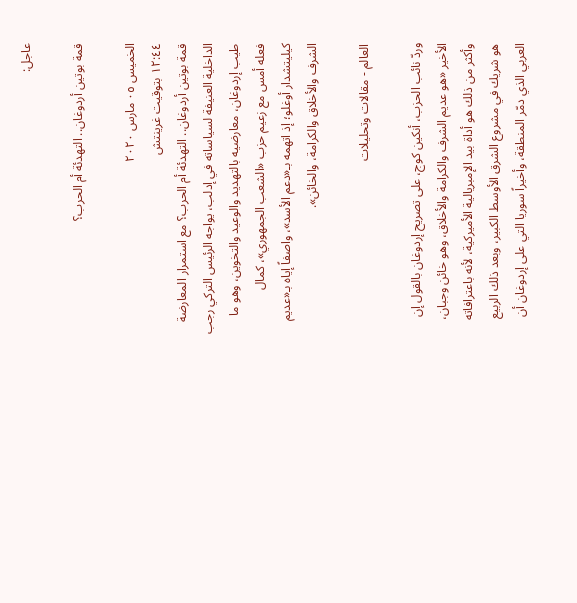عاجل:

قمة بوتين أردوغان.. التهدئة أم الحرب؟

الخميس ٠٥ مارس ٢٠٢٠
١٢:٤٤ بتوقيت غرينتش
قمة بوتين أردوغان.. التهدئة أم الحرب؟ مع استمرار المعارضة الداخلية العنيفة لسياساته في إدلب، يواجه الرئيس التركي رجب طيب إردوغان، معارضيه بالتهديد والوعيد والتخوين، وهو ما فعله أمس مع زعيم حزب «الشعب الجمهوري»، كمال كيليتشدار أوغلو؛ إذ اتهمه بـ«دعم الأسد»، واصفاً إياه بـ«عديم الشرف والأخلاق والكرامة، والخائن».

العالم - مقالات وتحليلات

وردّ نائب الحزب، أنكين كوج، على تصريح إردوغان بالقول إن الأخير «هو عديم الشرف والكرامة والأخلاق، وهو خائن وجبان، وأكثر من ذلك هو أداة بيد الإمبريالية الأميركية، لأنه باعترافاته هو شريك في مشروع الشرق الأوسط الكبير، وبعد ذلك الربيع العربي الذي دمّر المنطقة، وأخيراً سوريا التي على إردوغان أن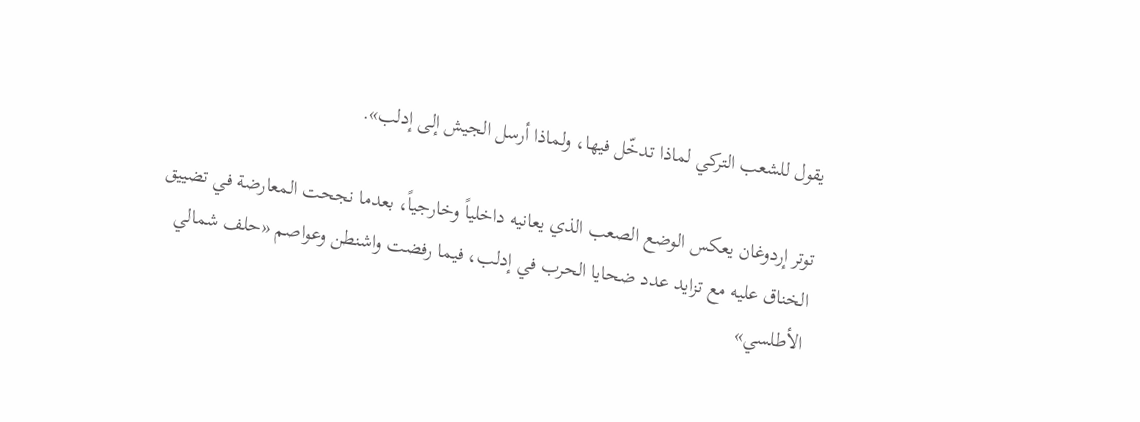يقول للشعب التركي لماذا تدخّل فيها، ولماذا أرسل الجيش إلى إدلب».

توتر إردوغان يعكس الوضع الصعب الذي يعانيه داخلياً وخارجياً، بعدما نجحت المعارضة في تضييق الخناق عليه مع تزايد عدد ضحايا الحرب في إدلب، فيما رفضت واشنطن وعواصم «حلف شمالي الأطلسي»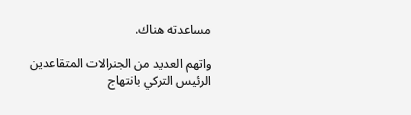مساعدته هناك.

واتهم العديد من الجنرالات المتقاعدين الرئيس التركي بانتهاج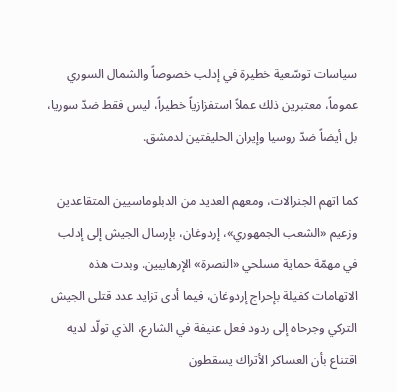سياسات توسّعية خطيرة في إدلب خصوصاً والشمال السوري عموماً، معتبرين ذلك عملاً استفزازياً خطيراً، ليس فقط ضدّ سوريا، بل أيضاً ضدّ روسيا وإيران الحليفتين لدمشق.

كما اتهم الجنرالات، ومعهم العديد من الدبلوماسيين المتقاعدين وزعيم «الشعب الجمهوري»، إردوغان، بإرسال الجيش إلى إدلب في مهمّة حماية مسلحي «النصرة» الإرهابيين. وبدت هذه الاتهامات كفيلة بإحراج إردوغان، فيما أدى تزايد عدد قتلى الجيش التركي وجرحاه إلى ردود فعل عنيفة في الشارع، الذي تولّد لديه اقتناع بأن العساكر الأتراك يسقطون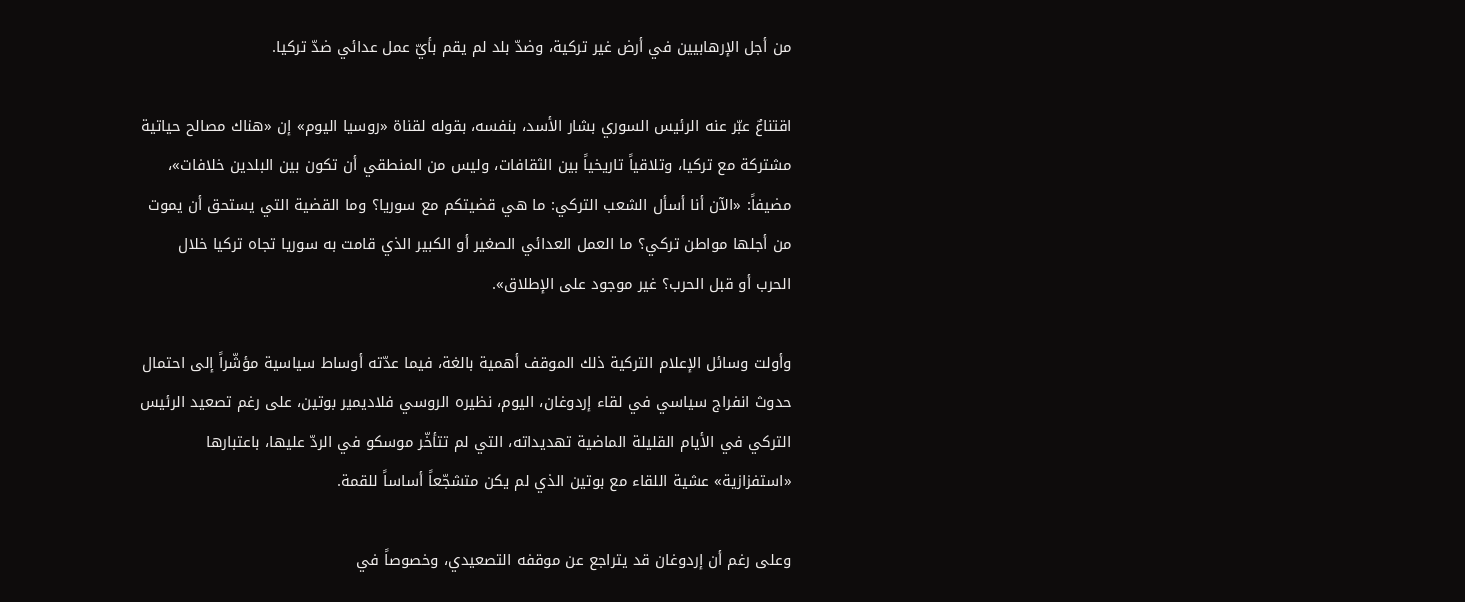من أجل الإرهابيين في أرض غير تركية، وضدّ بلد لم يقم بأيّ عمل عدائي ضدّ تركيا.

اقتناعٌ عبّر عنه الرئيس السوري بشار الأسد، بنفسه، بقوله لقناة «روسيا اليوم» إن «هناك مصالح حياتية مشتركة مع تركيا، وتلاقياً تاريخياً بين الثقافات، وليس من المنطقي أن تكون بين البلدين خلافات»، مضيفاً: «الآن أنا أسأل الشعب التركي: ما هي قضيتكم مع سوريا؟ وما القضية التي يستحق أن يموت من أجلها مواطن تركي؟ ما العمل العدائي الصغير أو الكبير الذي قامت به سوريا تجاه تركيا خلال الحرب أو قبل الحرب؟ غير موجود على الإطلاق».

وأولت وسائل الإعلام التركية ذلك الموقف أهمية بالغة، فيما عدّته أوساط سياسية مؤشّراً إلى احتمال حدوث انفراج سياسي في لقاء إردوغان، اليوم، نظيره الروسي فلاديمير بوتين، على رغم تصعيد الرئيس التركي في الأيام القليلة الماضية تهديداته، التي لم تتأخّر موسكو في الردّ عليها، باعتبارها «استفزازية» عشية اللقاء مع بوتين الذي لم يكن متشجّعاً أساساً للقمة.

وعلى رغم أن إردوغان قد يتراجع عن موقفه التصعيدي، وخصوصاً في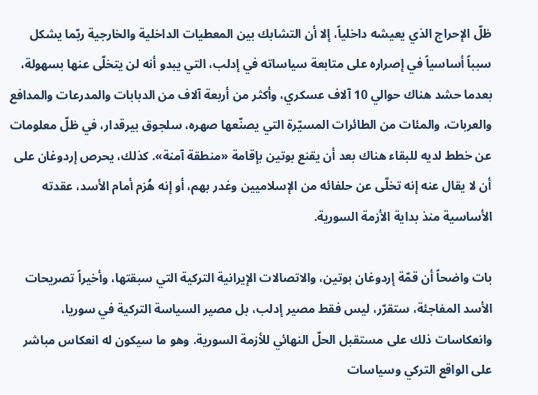ظلّ الإحراج الذي يعيشه داخلياً، إلا أن التشابك بين المعطيات الداخلية والخارجية ربّما يشكل سبباً أساسياً في إصراره على متابعة سياساته في إدلب، التي يبدو أنه لن يتخلّى عنها بسهولة، بعدما حشد هناك حوالي 10 آلاف عسكري، وأكثر من أربعة آلاف من الدبابات والمدرعات والمدافع والعربات، والمئات من الطائرات المسيّرة التي يصنّعها صهره، سلجوق بيرقدار، في ظلّ معلومات عن خطط لديه للبقاء هناك بعد أن يقنع بوتين بإقامة «منطقة آمنة». كذلك، يحرص إردوغان على أن لا يقال عنه إنه تخلّى عن حلفائه من الإسلاميين وغدر بهم، أو إنه هُزم أمام الأسد، عقدته الأساسية منذ بداية الأزمة السورية.

بات واضحاً أن قمّة إردوغان بوتين، والاتصالات الإيرانية التركية التي سبقتها، وأخيراً تصريحات الأسد المفاجئة، ستقرّر، ليس فقط مصير إدلب، بل مصير السياسة التركية في سوريا، وانعكاسات ذلك على مستقبل الحلّ النهائي للأزمة السورية. وهو ما سيكون له انعكاس مباشر على الواقع التركي وسياسات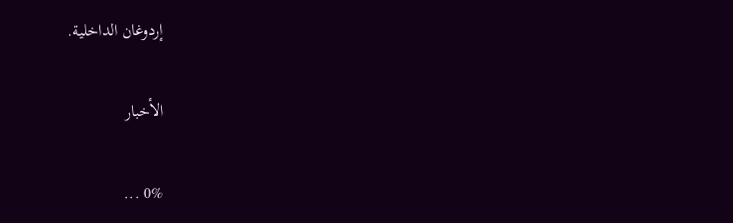إردوغان الداخلية.

الأخبار

0% ...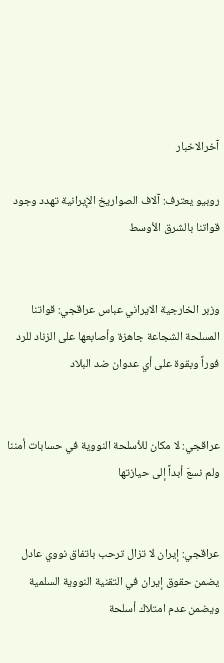آخرالاخبار

روبيو يعترف: آلاف الصواريخ الإيرانية تهدد وجود قواتنا بالشرق الأوسط


وزبر الخارجية الايراني عباس عراقجي: قواتنا المسلحة الشجاعة جاهزة وأصابعها على الزناد للرد فوراً وبقوة على أي عدوان ضد البلاد


عراقجي: لا مكان للأسلحة النووية في حسابات أمننا ولم نسعَ أبداً إلى حيازتها


عراقجي: إيران لا تزال ترحب باتفاق نووي عادل يضمن حقوق إيران في التقنية النووية السلمية ويضمن عدم امتلاك أسلحة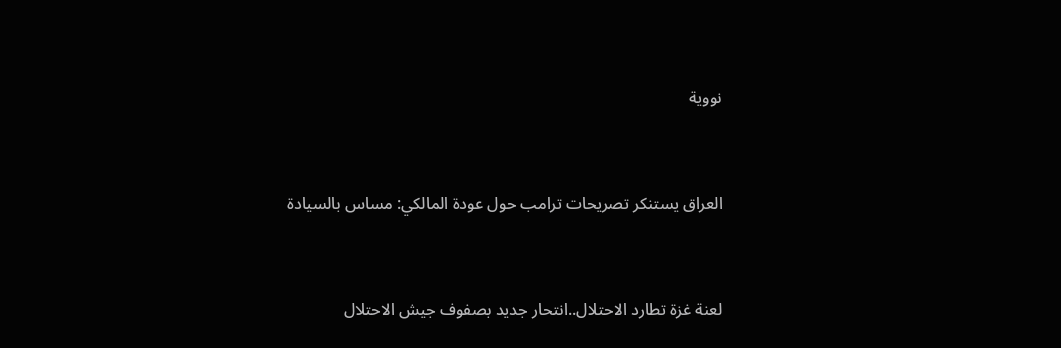نووية


العراق يستنكر تصريحات ترامب حول عودة المالكي: مساس بالسيادة


لعنة غزة تطارد الاحتلال..انتحار جديد بصفوف جيش الاحتلال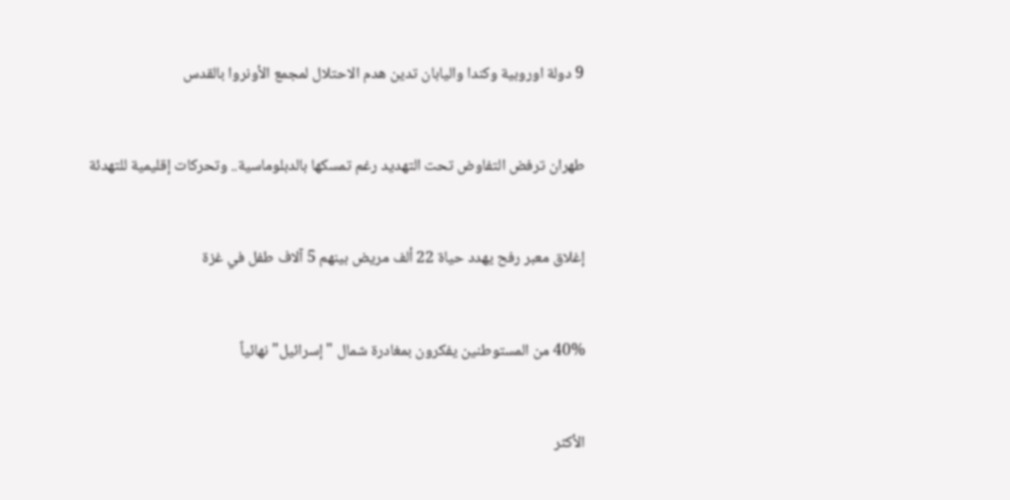9 دولة اوروبية وكندا واليابان تدين هدم الاحتلال لمجمع الأونروا بالقدس


طهران ترفض التفاوض تحت التهديد رغم تمسكها بالدبلوماسية.. وتحركات إقليمية للتهدئة


إغلاق معبر رفح يهدد حياة 22 ألف مريض بينهم 5 آلاف طفل في غزة


40% من المستوطنين يفكرون بمغادرة شمال "إسرائيل"نهائياً


الأكثر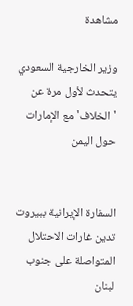مشاهدة

وزير الخارجية السعودي يتحدث لأول مرة عن 'الخلاف' مع الإمارات حول اليمن


السفارة الإيرانية ببيروت تدين غارات الاحتلال المتواصلة على جنوب لبنان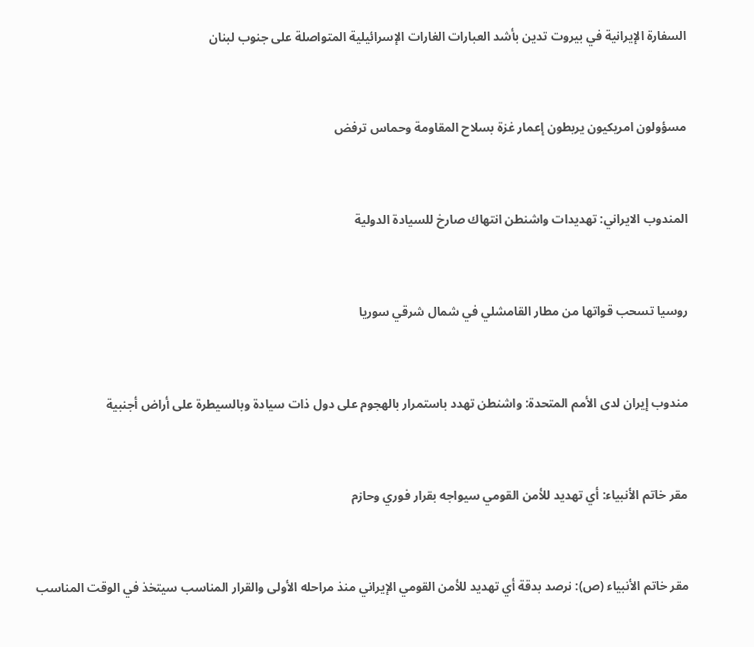السفارة الإيرانية في بيروت تدين بأشد العبارات الغارات الإسرائيلية المتواصلة على جنوب لبنان


مسؤولون امريكيون يربطون إعمار غزة بسلاح المقاومة وحماس ترفض


المندوب الايراني: تهديدات واشنطن انتهاك صارخ للسيادة الدولية


روسيا تسحب قواتها من مطار القامشلي في شمال شرقي سوريا


مندوب إيران لدى الأمم المتحدة: واشنطن تهدد باستمرار بالهجوم على دول ذات سيادة وبالسيطرة على أراض أجنبية


مقر خاتم الأنبياء: أي تهديد للأمن القومي سيواجه بقرار فوري وحازم


مقر خاتم الأنبياء (ص): نرصد بدقة أي تهديد للأمن القومي الإيراني منذ مراحله الأولى والقرار المناسب سيتخذ في الوقت المناسب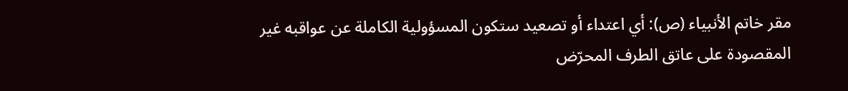مقر خاتم الأنبياء (ص): أي اعتداء أو تصعيد ستكون المسؤولية الكاملة عن عواقبه غير المقصودة على عاتق الطرف المحرّض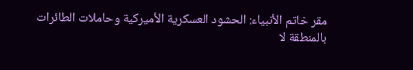مقر خاتم الأنبياء: الحشود العسكرية الأميركية وحاملات الطائرات بالمنطقة لا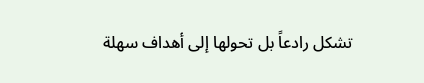تشكل رادعاً بل تحولها إلى أهداف سهلة